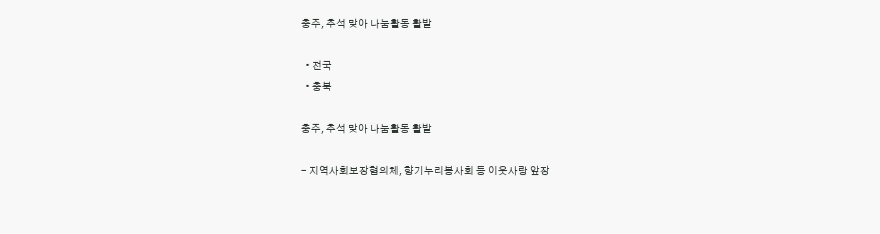충주, 추석 맞아 나눔활동 활발

  • 전국
  • 충북

충주, 추석 맞아 나눔활동 활발

- 지역사회보장협의체, 향기누리봉사회 등 이웃사랑 앞장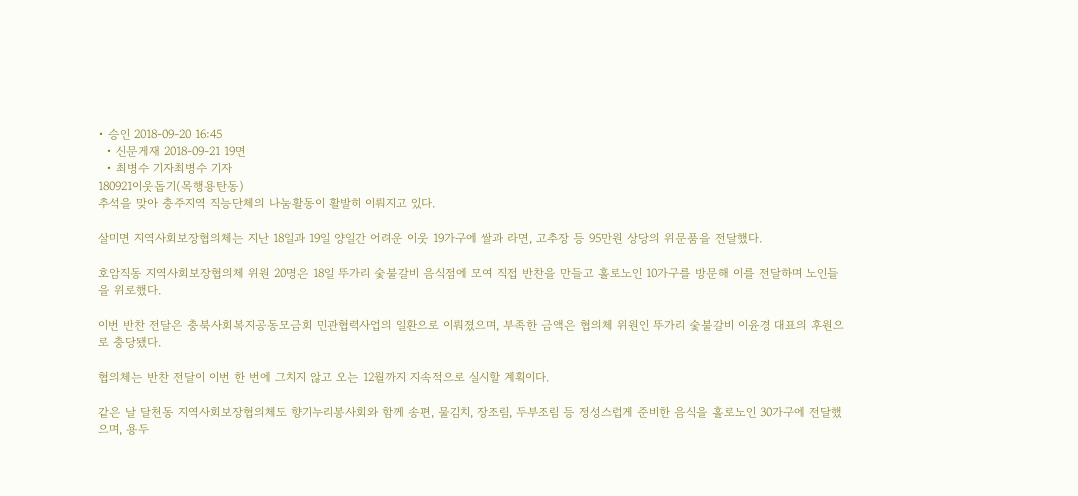• 승인 2018-09-20 16:45
  • 신문게재 2018-09-21 19면
  • 최병수 기자최병수 기자
180921이웃돕기(목행용탄동)
추석을 맞아 충주지역 직능단체의 나눔활동이 활발히 이뤄지고 있다.

살미면 지역사회보장협의체는 지난 18일과 19일 양일간 어려운 이웃 19가구에 쌀과 라면, 고추장 등 95만원 상당의 위문품을 전달했다.

호암직동 지역사회보장협의체 위원 20명은 18일 뚜가리 숯불갈비 음식점에 모여 직접 반찬을 만들고 홀로노인 10가구를 방문해 이를 전달하며 노인들을 위로했다.

이번 반찬 전달은 충북사회복지공동모금회 민관협력사업의 일환으로 이뤄졌으며, 부족한 금액은 협의체 위원인 뚜가리 숯불갈비 이윤경 대표의 후원으로 충당됐다.

협의체는 반찬 전달이 이번 한 번에 그치지 않고 오는 12월까지 지속적으로 실시할 계획이다.

같은 날 달천동 지역사회보장협의체도 향기누리봉사회와 함께 송편, 물김치, 장조림, 두부조림 등 정성스럽게 준비한 음식을 홀로노인 30가구에 전달했으며, 용두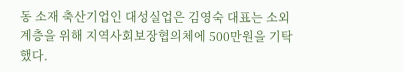동 소재 축산기업인 대성실업은 김영숙 대표는 소외계층을 위해 지역사회보장협의체에 500만원을 기탁했다.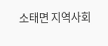소태면 지역사회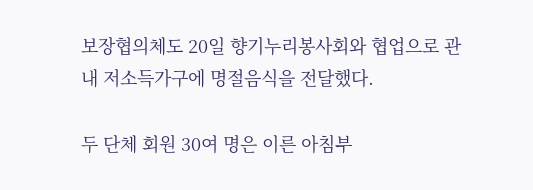보장협의체도 20일 향기누리봉사회와 협업으로 관내 저소득가구에 명절음식을 전달했다.

두 단체 회원 30여 명은 이른 아침부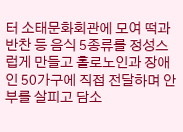터 소태문화회관에 모여 떡과 반찬 등 음식 5종류를 정성스럽게 만들고 홀로노인과 장애인 50가구에 직접 전달하며 안부를 살피고 담소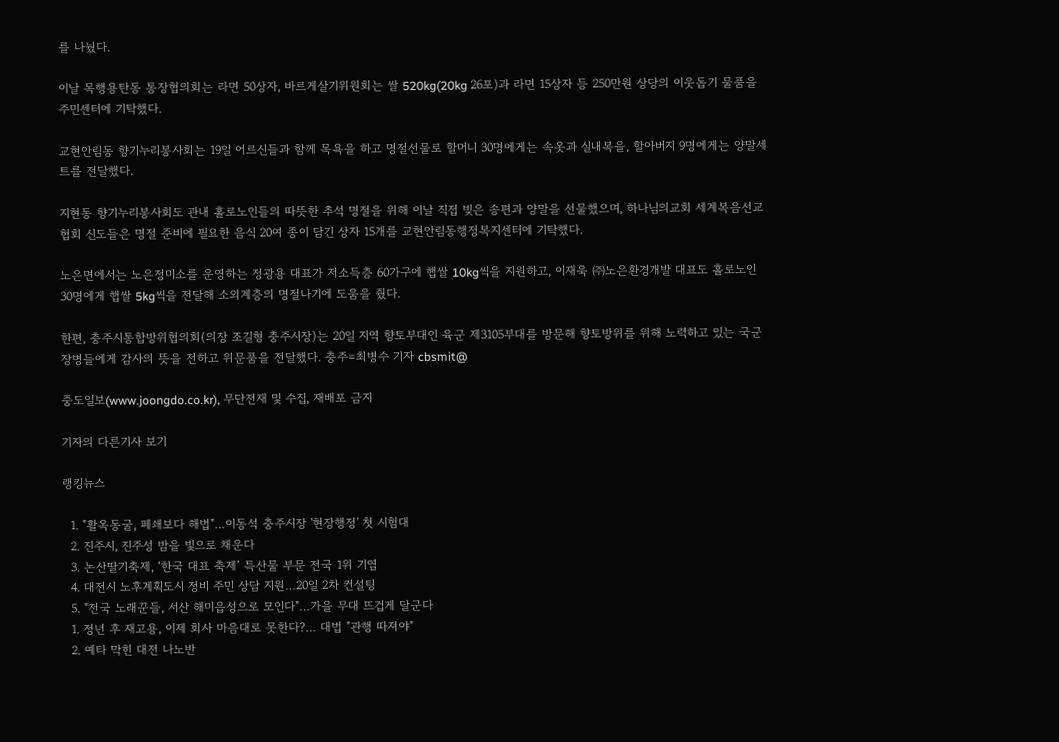를 나눴다.

이날 목행용탄동 통장협의회는 라면 50상자, 바르게살기위원회는 쌀 520kg(20kg 26포)과 라면 15상자 등 250만원 상당의 이웃돕기 물품을 주민센터에 기탁했다.

교현안림동 향기누리봉사회는 19일 어르신들과 함께 목욕을 하고 명절선물로 할머니 30명에게는 속옷과 실내복을, 할아버지 9명에게는 양말세트를 전달했다.

지현동 향기누리봉사회도 관내 홀로노인들의 따뜻한 추석 명절을 위해 이날 직접 빚은 송편과 양말을 선물했으며, 하나님의교회 세계복음선교협회 신도들은 명절 준비에 필요한 음식 20여 종이 담긴 상자 15개를 교현안림동행정복지센터에 기탁했다.

노은면에서는 노은정미소를 운영하는 정광용 대표가 저소득층 60가구에 햅쌀 10kg씩을 지원하고, 이재욱 ㈜노은환경개발 대표도 홀로노인 30명에게 햅쌀 5kg씩을 전달해 소외계층의 명절나기에 도움을 줬다.

한편, 충주시통합방위협의회(의장 조길형 충주시장)는 20일 지역 향토부대인 육군 제3105부대를 방문해 향토방위를 위해 노력하고 있는 국군 장병들에게 감사의 뜻을 전하고 위문품을 전달했다. 충주=최병수 기자 cbsmit@

중도일보(www.joongdo.co.kr), 무단전재 및 수집, 재배포 금지

기자의 다른기사 보기

랭킹뉴스

  1. "활옥동굴, 폐쇄보다 해법"…이동석 충주시장 '현장행정' 첫 시험대
  2. 진주시, 진주성 밤을 빛으로 채운다
  3. 논산딸기축제, ‘한국 대표 축제’ 특산물 부문 전국 1위 기염
  4. 대전시 노후계획도시 정비 주민 상담 지원…20일 2차 컨설팅
  5. "전국 노래꾼들, 서산 해미읍성으로 모인다"…가을 무대 뜨겁게 달군다
  1. 정년 후 재고용, 이제 회사 마음대로 못한다?… 대법 "관행 따져야"
  2. 예타 막힌 대전 나노반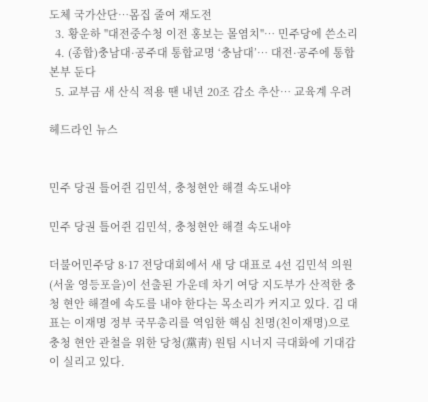도체 국가산단…몸집 줄여 재도전
  3. 황운하 "대전중수청 이전 홍보는 몰염치"… 민주당에 쓴소리
  4. (종합)충남대·공주대 통합교명 ‘충남대’… 대전·공주에 통합본부 둔다
  5. 교부금 새 산식 적용 땐 내년 20조 감소 추산… 교육계 우려

헤드라인 뉴스


민주 당권 틀어쥔 김민석, 충청현안 해결 속도내야

민주 당권 틀어쥔 김민석, 충청현안 해결 속도내야

더불어민주당 8·17 전당대회에서 새 당 대표로 4선 김민석 의원(서울 영등포을)이 선출된 가운데 차기 여당 지도부가 산적한 충청 현안 해결에 속도를 내야 한다는 목소리가 커지고 있다. 김 대표는 이재명 정부 국무총리를 역임한 핵심 친명(친이재명)으로 충청 현안 관철을 위한 당청(黨靑) 원팀 시너지 극대화에 기대감이 실리고 있다.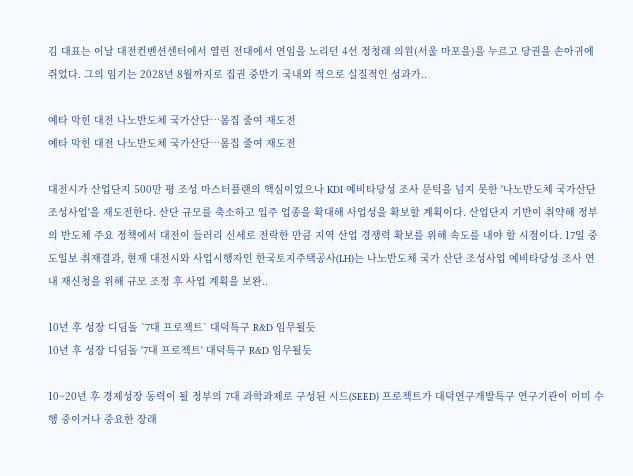김 대표는 이날 대전컨벤션센터에서 열린 전대에서 연임을 노리던 4선 정청래 의원(서울 마포을)을 누르고 당권을 손아귀에 쥐었다. 그의 임기는 2028년 8월까지로 집권 중반기 국내외 적으로 실질적인 성과가..

예타 막힌 대전 나노반도체 국가산단…몸집 줄여 재도전
예타 막힌 대전 나노반도체 국가산단…몸집 줄여 재도전

대전시가 산업단지 500만 평 조성 마스터플랜의 핵심이었으나 KDI 예비타당성 조사 문턱을 넘지 못한 '나노반도체 국가산단 조성사업'을 재도전한다. 산단 규모를 축소하고 입주 업종을 확대해 사업성을 확보할 계획이다. 산업단지 기반이 취약해 정부의 반도체 주요 정책에서 대전이 들러리 신세로 전락한 만큼 지역 산업 경쟁력 확보를 위해 속도를 내야 할 시점이다. 17일 중도일보 취재결과, 현재 대전시와 사업시행자인 한국토지주택공사(LH)는 나노반도체 국가 산단 조성사업 예비타당성 조사 연내 재신청을 위해 규모 조정 후 사업 계획을 보완..

10년 후 성장 디딤돌 `7대 프로젝트` 대덕특구 R&D 임무될듯
10년 후 성장 디딤돌 '7대 프로젝트' 대덕특구 R&D 임무될듯

10~20년 후 경제성장 동력이 될 정부의 7대 과학과제로 구성된 시드(SEED) 프로젝트가 대덕연구개발특구 연구기관이 이미 수행 중이거나 중요한 장래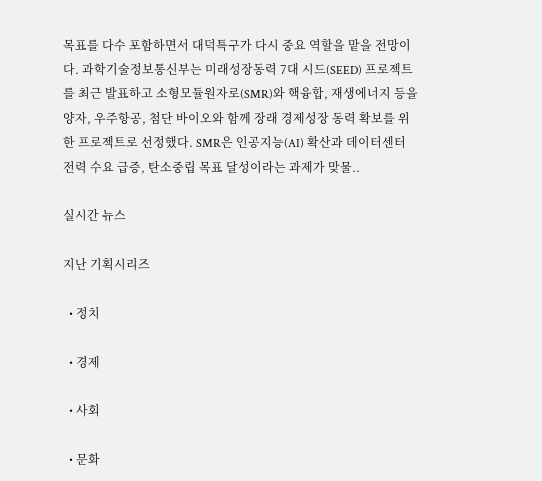목표를 다수 포함하면서 대덕특구가 다시 중요 역할을 맡을 전망이다. 과학기술정보통신부는 미래성장동력 7대 시드(SEED) 프로젝트를 최근 발표하고 소형모듈원자로(SMR)와 핵융합, 재생에너지 등을 양자, 우주항공, 첨단 바이오와 함께 장래 경제성장 동력 확보를 위한 프로젝트로 선정했다. SMR은 인공지능(AI) 확산과 데이터센터 전력 수요 급증, 탄소중립 목표 달성이라는 과제가 맞물..

실시간 뉴스

지난 기획시리즈

  • 정치

  • 경제

  • 사회

  • 문화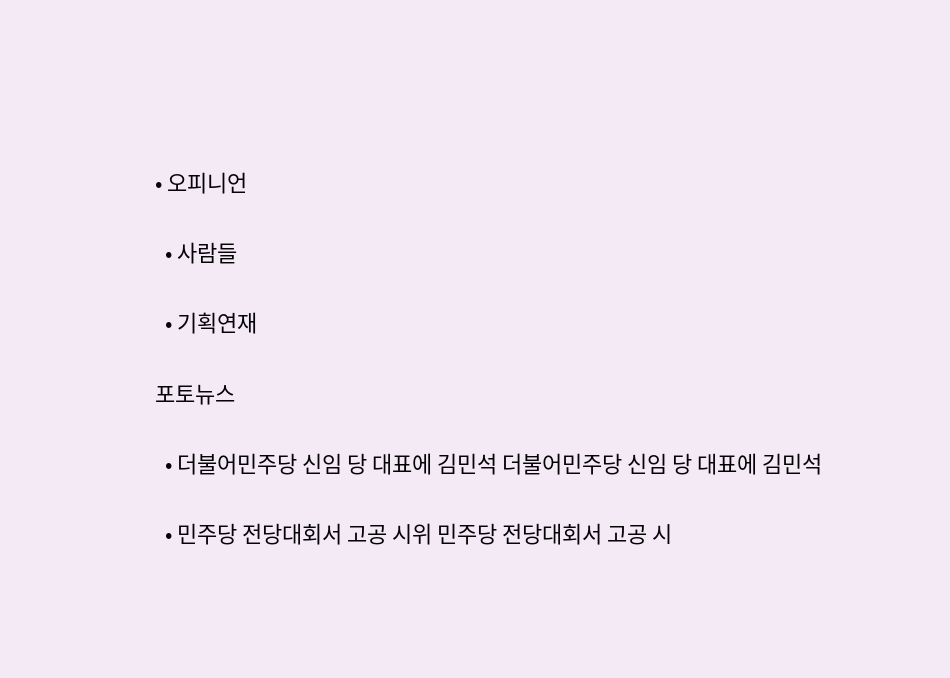• 오피니언

  • 사람들

  • 기획연재

포토뉴스

  • 더불어민주당 신임 당 대표에 김민석 더불어민주당 신임 당 대표에 김민석

  • 민주당 전당대회서 고공 시위 민주당 전당대회서 고공 시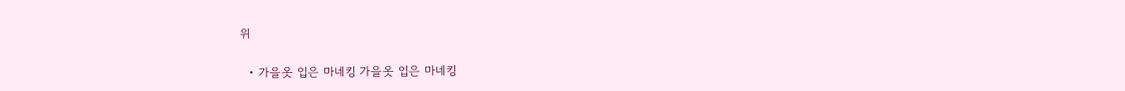위

  • 가을옷 입은 마네킹 가을옷 입은 마네킹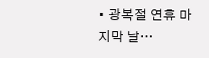• 광복절 연휴 마지막 날…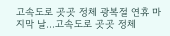고속도로 곳곳 정체 광복절 연휴 마지막 날…고속도로 곳곳 정체